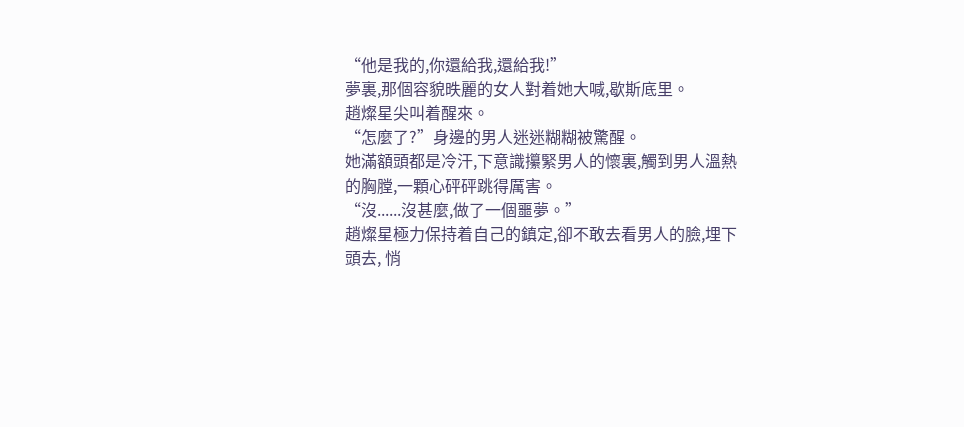“他是我的,你還給我,還給我!”
夢裏,那個容貌昳麗的女人對着她大喊,歇斯底里。
趙燦星尖叫着醒來。
“怎麼了?”身邊的男人迷迷糊糊被驚醒。
她滿額頭都是冷汗,下意識攥緊男人的懷裏,觸到男人溫熱的胸膛,一顆心砰砰跳得厲害。
“沒......沒甚麼,做了一個噩夢。”
趙燦星極力保持着自己的鎮定,卻不敢去看男人的臉,埋下頭去, 悄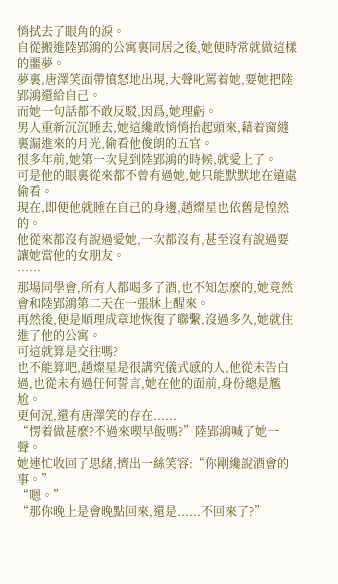悄拭去了眼角的淚。
自從搬進陸郢鴻的公寓裏同居之後,她便時常就做這樣的噩夢。
夢裏,唐澤笑面帶憤怒地出現,大聲叱罵着她,要她把陸郢鴻還給自己。
而她一句話都不敢反駁,因爲,她理虧。
男人重新沉沉睡去,她這纔敢悄悄抬起頭來,藉着窗縫裏漏進來的月光,偷看他俊朗的五官。
很多年前,她第一次見到陸郢鴻的時候,就愛上了。
可是他的眼裏從來都不曾有過她,她只能默默地在遠處偷看。
現在,即便他就睡在自己的身邊,趙燦星也依舊是惶然的。
他從來都沒有說過愛她,一次都沒有,甚至沒有說過要讓她當他的女朋友。
……
那場同學會,所有人都喝多了酒,也不知怎麼的,她竟然會和陸郢鴻第二天在一張牀上醒來。
再然後,便是順理成章地恢復了聯繫,沒過多久,她就住進了他的公寓。
可這就算是交往嗎?
也不能算吧,趙燦星是很講究儀式感的人,他從未告白過,也從未有過任何誓言,她在他的面前,身份總是尷尬。
更何況,還有唐澤笑的存在......
“愣着做甚麼?不過來喫早飯嗎?”陸郢鴻喊了她一聲。
她連忙收回了思緒,擠出一絲笑容:“你剛纔說酒會的事。”
“嗯。”
“那你晚上是會晚點回來,還是......不回來了?”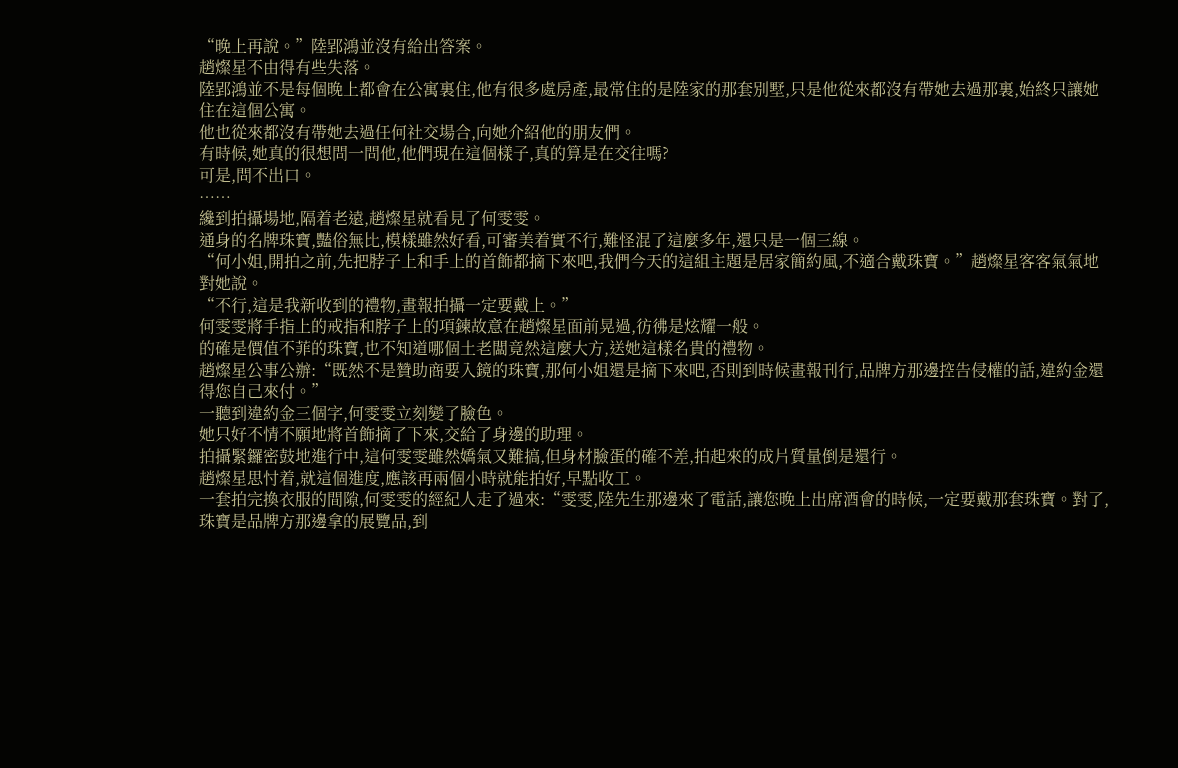“晚上再說。”陸郢鴻並沒有給出答案。
趙燦星不由得有些失落。
陸郢鴻並不是每個晚上都會在公寓裏住,他有很多處房產,最常住的是陸家的那套別墅,只是他從來都沒有帶她去過那裏,始終只讓她住在這個公寓。
他也從來都沒有帶她去過任何社交場合,向她介紹他的朋友們。
有時候,她真的很想問一問他,他們現在這個樣子,真的算是在交往嗎?
可是,問不出口。
……
纔到拍攝場地,隔着老遠,趙燦星就看見了何雯雯。
通身的名牌珠寶,豔俗無比,模樣雖然好看,可審美着實不行,難怪混了這麼多年,還只是一個三線。
“何小姐,開拍之前,先把脖子上和手上的首飾都摘下來吧,我們今天的這組主題是居家簡約風,不適合戴珠寶。”趙燦星客客氣氣地對她說。
“不行,這是我新收到的禮物,畫報拍攝一定要戴上。”
何雯雯將手指上的戒指和脖子上的項鍊故意在趙燦星面前晃過,彷彿是炫耀一般。
的確是價值不菲的珠寶,也不知道哪個土老闆竟然這麼大方,送她這樣名貴的禮物。
趙燦星公事公辦:“既然不是贊助商要入鏡的珠寶,那何小姐還是摘下來吧,否則到時候畫報刊行,品牌方那邊控告侵權的話,違約金還得您自己來付。”
一聽到違約金三個字,何雯雯立刻變了臉色。
她只好不情不願地將首飾摘了下來,交給了身邊的助理。
拍攝緊鑼密鼓地進行中,這何雯雯雖然嬌氣又難搞,但身材臉蛋的確不差,拍起來的成片質量倒是還行。
趙燦星思忖着,就這個進度,應該再兩個小時就能拍好,早點收工。
一套拍完換衣服的間隙,何雯雯的經紀人走了過來:“雯雯,陸先生那邊來了電話,讓您晚上出席酒會的時候,一定要戴那套珠寶。對了,珠寶是品牌方那邊拿的展覽品,到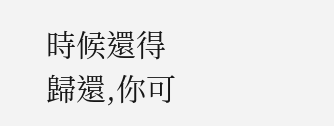時候還得歸還,你可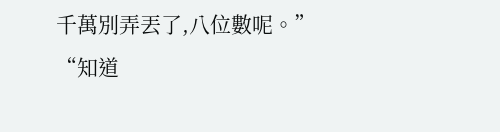千萬別弄丟了,八位數呢。”
“知道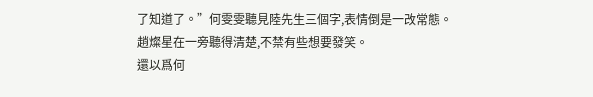了知道了。”何雯雯聽見陸先生三個字,表情倒是一改常態。
趙燦星在一旁聽得清楚,不禁有些想要發笑。
還以爲何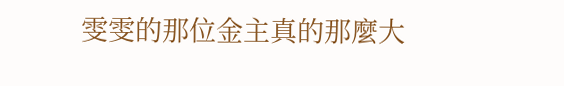雯雯的那位金主真的那麼大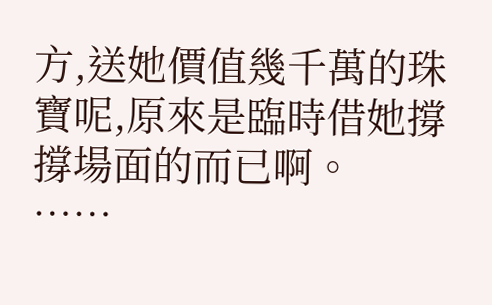方,送她價值幾千萬的珠寶呢,原來是臨時借她撐撐場面的而已啊。
……